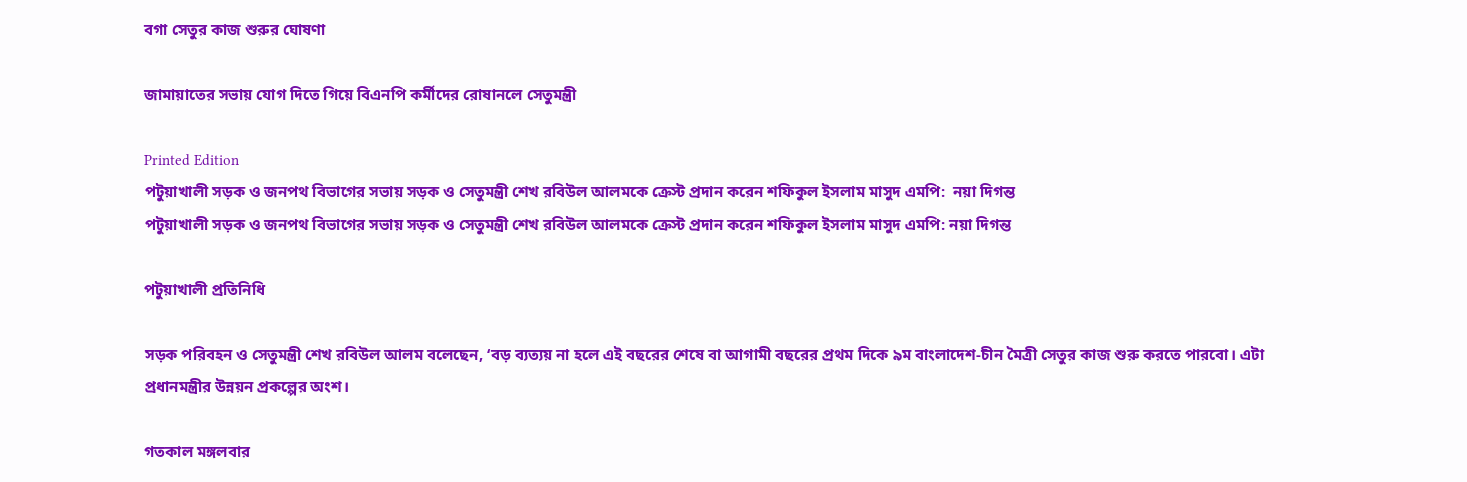বগা সেতুর কাজ শুরুর ঘোষণা

জামায়াতের সভায় যোগ দিতে গিয়ে বিএনপি কর্মীদের রোষানলে সেতুমন্ত্রী

Printed Edition
পটুয়াখালী সড়ক ও জনপথ বিভাগের সভায় সড়ক ও সেতুমন্ত্রী শেখ রবিউল আলমকে ক্রেস্ট প্রদান করেন শফিকুল ইসলাম মাসুদ এমপি:  নয়া দিগন্ত
পটুয়াখালী সড়ক ও জনপথ বিভাগের সভায় সড়ক ও সেতুমন্ত্রী শেখ রবিউল আলমকে ক্রেস্ট প্রদান করেন শফিকুল ইসলাম মাসুদ এমপি: নয়া দিগন্ত

পটুয়াখালী প্রতিনিধি

সড়ক পরিবহন ও সেতুমন্ত্রী শেখ রবিউল আলম বলেছেন, ‘বড় ব্যত্যয় না হলে এই বছরের শেষে বা আগামী বছরের প্রথম দিকে ৯ম বাংলাদেশ-চীন মৈত্রী সেতুর কাজ শুরু করতে পারবো। এটা প্রধানমন্ত্রীর উন্নয়ন প্রকল্পের অংশ।

গতকাল মঙ্গলবার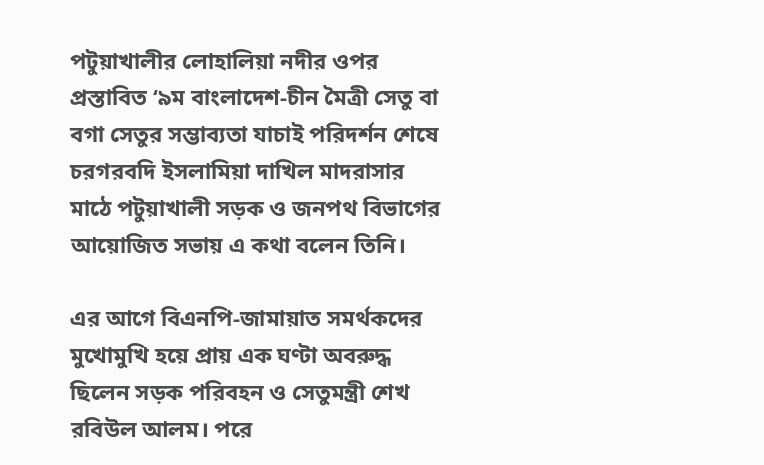পটুয়াখালীর লোহালিয়া নদীর ওপর প্রস্তাবিত ‘৯ম বাংলাদেশ-চীন মৈত্রী সেতু বা বগা সেতুর সম্ভাব্যতা যাচাই পরিদর্শন শেষে চরগরবদি ইসলামিয়া দাখিল মাদরাসার মাঠে পটুয়াখালী সড়ক ও জনপথ বিভাগের আয়োজিত সভায় এ কথা বলেন তিনি।

এর আগে বিএনপি-জামায়াত সমর্থকদের মুখোমুখি হয়ে প্রায় এক ঘণ্টা অবরুদ্ধ ছিলেন সড়ক পরিবহন ও সেতুমন্ত্রী শেখ রবিউল আলম। পরে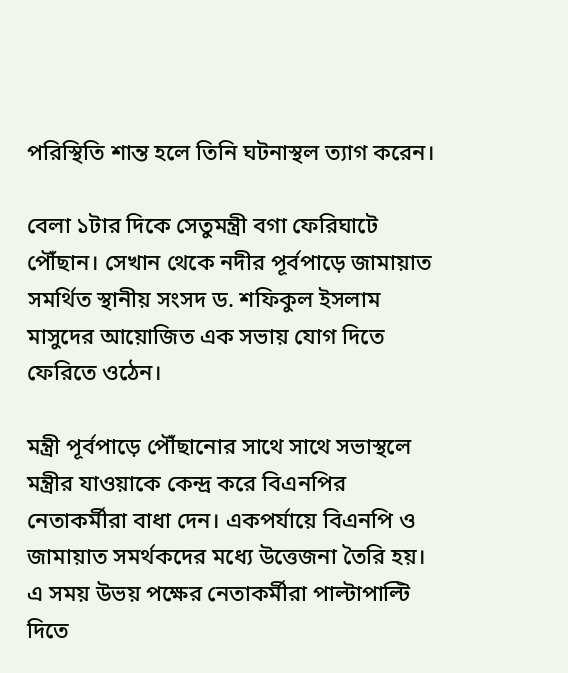পরিস্থিতি শান্ত হলে তিনি ঘটনাস্থল ত্যাগ করেন।

বেলা ১টার দিকে সেতুমন্ত্রী বগা ফেরিঘাটে পৌঁছান। সেখান থেকে নদীর পূর্বপাড়ে জামায়াত সমর্থিত স্থানীয় সংসদ ড. শফিকুল ইসলাম মাসুদের আয়োজিত এক সভায় যোগ দিতে ফেরিতে ওঠেন।

মন্ত্রী পূর্বপাড়ে পৌঁছানোর সাথে সাথে সভাস্থলে মন্ত্রীর যাওয়াকে কেন্দ্র করে বিএনপির নেতাকর্মীরা বাধা দেন। একপর্যায়ে বিএনপি ও জামায়াত সমর্থকদের মধ্যে উত্তেজনা তৈরি হয়। এ সময় উভয় পক্ষের নেতাকর্মীরা পাল্টাপাল্টি দিতে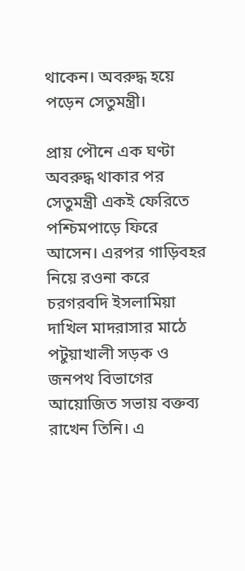থাকেন। অবরুদ্ধ হয়ে পড়েন সেতুমন্ত্রী।

প্রায় পৌনে এক ঘণ্টা অবরুদ্ধ থাকার পর সেতুমন্ত্রী একই ফেরিতে পশ্চিমপাড়ে ফিরে আসেন। এরপর গাড়িবহর নিয়ে রওনা করে চরগরবদি ইসলামিয়া দাখিল মাদরাসার মাঠে পটুয়াখালী সড়ক ও জনপথ বিভাগের আয়োজিত সভায় বক্তব্য রাখেন তিনি। এ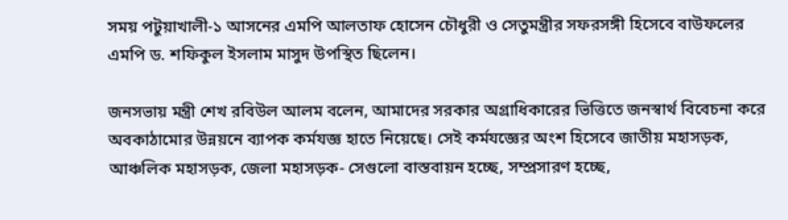সময় পটুয়াখালী-১ আসনের এমপি আলতাফ হোসেন চৌধুরী ও সেতুমন্ত্রীর সফরসঙ্গী হিসেবে বাউফলের এমপি ড. শফিকুল ইসলাম মাসুদ উপস্থিত ছিলেন।

জনসভায় মন্ত্রী শেখ রবিউল আলম বলেন, আমাদের সরকার অগ্রাধিকারের ভিত্তিতে জনস্বার্থ বিবেচনা করে অবকাঠামোর উন্নয়নে ব্যাপক কর্মযজ্ঞ হাতে নিয়েছে। সেই কর্মযজ্ঞের অংশ হিসেবে জাতীয় মহাসড়ক, আঞ্চলিক মহাসড়ক, জেলা মহাসড়ক- সেগুলো বাস্তবায়ন হচ্ছে, সম্প্রসারণ হচ্ছে,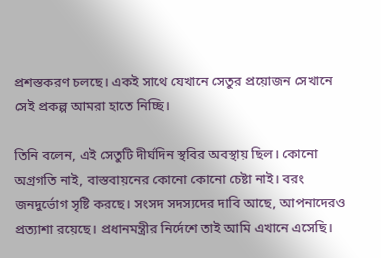প্রশস্তকরণ চলছে। একই সাথে যেখানে সেতুর প্রয়োজন সেখানে সেই প্রকল্প আমরা হাতে নিচ্ছি।

তিনি বলেন, এই সেতুটি দীর্ঘদিন স্থবির অবস্থায় ছিল। কোনো অগ্রগতি নাই, বাস্তবায়নের কোনো কোনো চেষ্টা নাই। বরং জনদুর্ভোগ সৃষ্টি করছে। সংসদ সদস্যদের দাবি আছে, আপনাদেরও প্রত্যাশা রয়েছে। প্রধানমন্ত্রীর নির্দেশে তাই আমি এখানে এসেছি।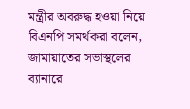মন্ত্রীর অবরুদ্ধ হওয়া নিয়ে বিএনপি সমর্থকরা বলেন, জামায়াতের সভাস্থলের ব্যানারে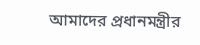আমাদের প্রধানমন্ত্রীর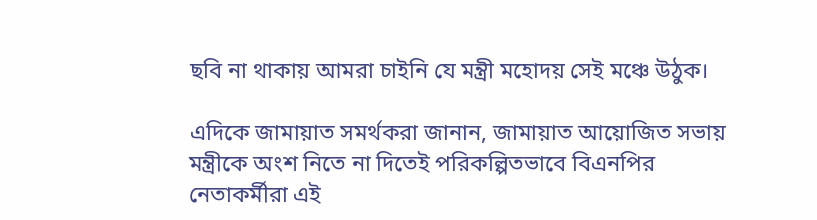ছবি না থাকায় আমরা চাইনি যে মন্ত্রী মহোদয় সেই মঞ্চে উঠুক।

এদিকে জামায়াত সমর্থকরা জানান, জামায়াত আয়োজিত সভায় মন্ত্রীকে অংশ নিতে না দিতেই পরিকল্পিতভাবে বিএনপির নেতাকর্মীরা এই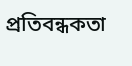প্রতিবন্ধকতা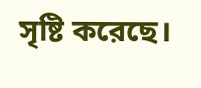সৃষ্টি করেছে।